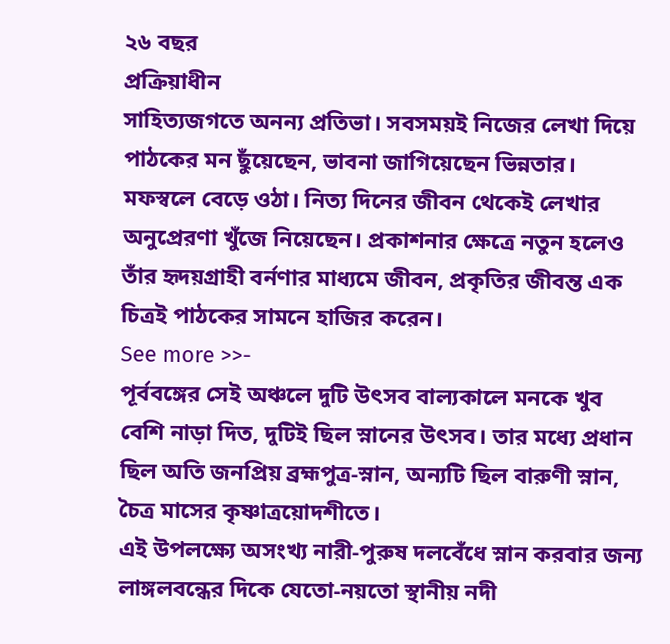২৬ বছর
প্রক্রিয়াধীন
সাহিত্যজগতে অনন্য প্রতিভা। সবসময়ই নিজের লেখা দিয়ে পাঠকের মন ছুঁয়েছেন, ভাবনা জাগিয়েছেন ভিন্নতার। মফস্বলে বেড়ে ওঠা। নিত্য দিনের জীবন থেকেই লেখার অনুপ্রেরণা খুঁজে নিয়েছেন। প্রকাশনার ক্ষেত্রে নতুন হলেও তাঁর হৃদয়গ্রাহী বর্নণার মাধ্যমে জীবন, প্রকৃতির জীবন্ত এক চিত্রই পাঠকের সামনে হাজির করেন।
See more >>-
পূর্ববঙ্গের সেই অঞ্চলে দুটি উৎসব বাল্যকালে মনকে খুব বেশি নাড়া দিত, দুটিই ছিল স্নানের উৎসব। তার মধ্যে প্রধান ছিল অতি জনপ্রিয় ব্ৰহ্মপুত্ৰ-স্নান, অন্যটি ছিল বারুণী স্নান, চৈত্র মাসের কৃষ্ণাত্রয়োদশীতে।
এই উপলক্ষ্যে অসংখ্য নারী-পুরুষ দলবেঁধে স্নান করবার জন্য লাঙ্গলবন্ধের দিকে যেতো-নয়তো স্থানীয় নদী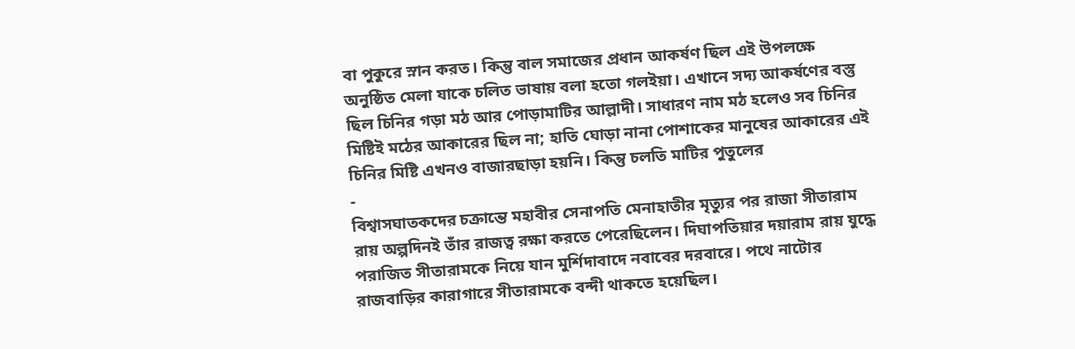বা পুকুরে স্নান করত। কিন্তু বাল সমাজের প্রধান আকর্ষণ ছিল এই উপলক্ষে অনুষ্ঠিত মেলা যাকে চলিত ভাষায় বলা হতো গলইয়া। এখানে সদ্য আকর্ষণের বস্তু ছিল চিনির গড়া মঠ আর পোড়ামাটির আল্লাদী। সাধারণ নাম মঠ হলেও সব চিনির মিষ্টিই মঠের আকারের ছিল না; হাতি ঘোড়া নানা পোশাকের মানুষের আকারের এই চিনির মিষ্টি এখনও বাজারছাড়া হয়নি। কিন্তু চলতি মাটির পুতুলের
-
বিশ্বাসঘাতকদের চক্রান্তে মহাবীর সেনাপতি মেনাহাতীর মৃত্যুর পর রাজা সীতারাম রায় অল্পদিনই তাঁর রাজত্ব রক্ষা করতে পেরেছিলেন। দিঘাপতিয়ার দয়ারাম রায় যুদ্ধে পরাজিত সীতারামকে নিয়ে যান মুর্শিদাবাদে নবাবের দরবারে। পথে নাটোর রাজবাড়ির কারাগারে সীতারামকে বন্দী থাকতে হয়েছিল।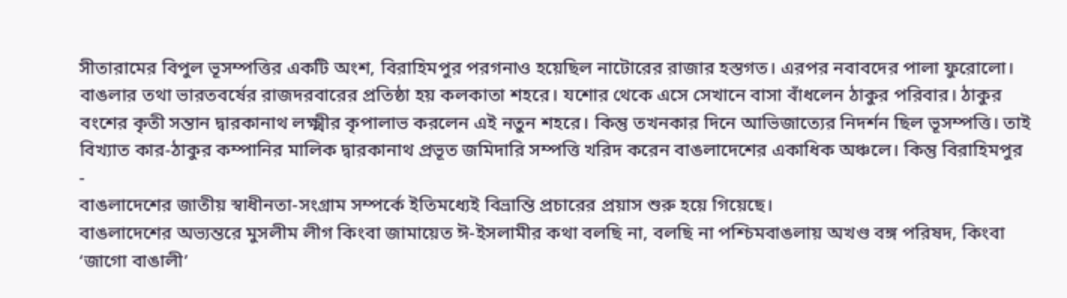সীতারামের বিপুল ভূসম্পত্তির একটি অংশ, বিরাহিমপুর পরগনাও হয়েছিল নাটোরের রাজার হস্তগত। এরপর নবাবদের পালা ফুরোলো। বাঙলার তথা ভারতবর্ষের রাজদরবারের প্রতিষ্ঠা হয় কলকাতা শহরে। যশোর থেকে এসে সেখানে বাসা বাঁধলেন ঠাকুর পরিবার। ঠাকুর বংশের কৃতী সন্তান দ্বারকানাথ লক্ষ্মীর কৃপালাভ করলেন এই নতুন শহরে। কিন্তু তখনকার দিনে আভিজাত্যের নিদর্শন ছিল ভূসম্পত্তি। তাই বিখ্যাত কার-ঠাকুর কম্পানির মালিক দ্বারকানাথ প্রভূত জমিদারি সম্পত্তি খরিদ করেন বাঙলাদেশের একাধিক অঞ্চলে। কিন্তু বিরাহিমপুর
-
বাঙলাদেশের জাতীয় স্বাধীনতা-সংগ্রাম সম্পর্কে ইতিমধ্যেই বিভ্রান্তি প্রচারের প্রয়াস শুরু হয়ে গিয়েছে।
বাঙলাদেশের অভ্যন্তরে মুসলীম লীগ কিংবা জামায়েত ঈ-ইসলামীর কথা বলছি না, বলছি না পশ্চিমবাঙলায় অখণ্ড বঙ্গ পরিষদ, কিংবা ‘জাগো বাঙালী’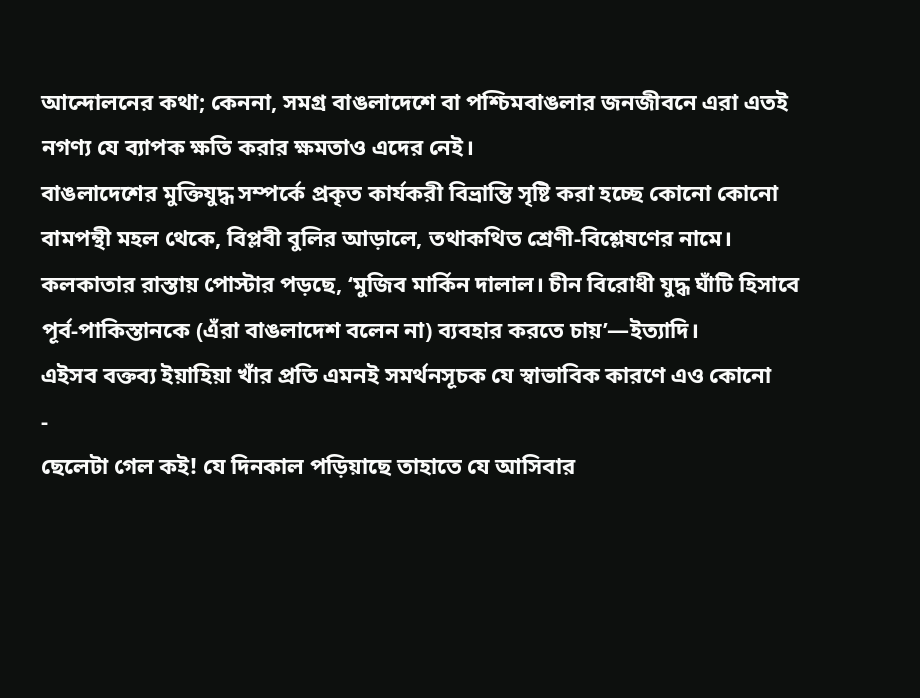আন্দোলনের কথা; কেননা, সমগ্র বাঙলাদেশে বা পশ্চিমবাঙলার জনজীবনে এরা এতই নগণ্য যে ব্যাপক ক্ষতি করার ক্ষমতাও এদের নেই।
বাঙলাদেশের মুক্তিযুদ্ধ সম্পর্কে প্রকৃত কার্যকরী বিভ্রান্তি সৃষ্টি করা হচ্ছে কোনো কোনো বামপন্থী মহল থেকে, বিপ্লবী বুলির আড়ালে, তথাকথিত শ্রেণী-বিশ্লেষণের নামে।
কলকাতার রাস্তায় পোস্টার পড়ছে, ‘মুজিব মার্কিন দালাল। চীন বিরোধী যুদ্ধ ঘাঁটি হিসাবে পূর্ব-পাকিস্তানকে (এঁরা বাঙলাদেশ বলেন না) ব্যবহার করতে চায়’—ইত্যাদি।
এইসব বক্তব্য ইয়াহিয়া খাঁর প্রতি এমনই সমর্থনসূচক যে স্বাভাবিক কারণে এও কোনো
-
ছেলেটা গেল কই! যে দিনকাল পড়িয়াছে তাহাতে যে আসিবার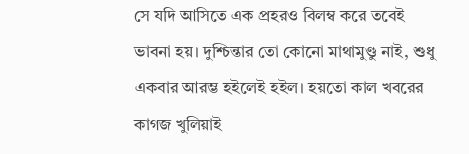সে যদি আসিতে এক প্রহরও বিলম্ব করে তবেই ভাবনা হয়। দুশ্চিন্তার তো কোনো মাথামুণ্ডু নাই, শুধু একবার আরম্ভ হইলেই হইল। হয়তো কাল খবরের কাগজ খুলিয়াই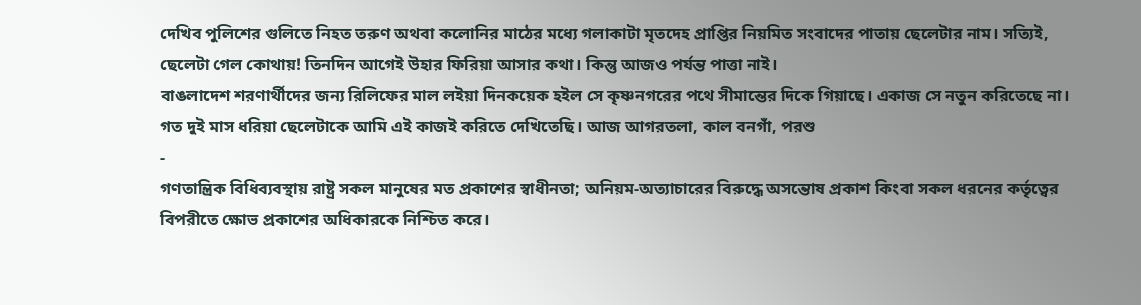দেখিব পুলিশের গুলিতে নিহত তরুণ অথবা কলোনির মাঠের মধ্যে গলাকাটা মৃতদেহ প্রাপ্তির নিয়মিত সংবাদের পাতায় ছেলেটার নাম। সত্যিই, ছেলেটা গেল কোথায়! তিনদিন আগেই উহার ফিরিয়া আসার কথা। কিন্তু আজও পর্যন্ত পাত্তা নাই।
বাঙলাদেশ শরণার্থীদের জন্য রিলিফের মাল লইয়া দিনকয়েক হইল সে কৃষ্ণনগরের পথে সীমান্তের দিকে গিয়াছে। একাজ সে নতুন করিতেছে না। গত দুই মাস ধরিয়া ছেলেটাকে আমি এই কাজই করিতে দেখিতেছি। আজ আগরতলা, কাল বনগাঁ, পরশু
-
গণতান্ত্রিক বিধিব্যবস্থায় রাষ্ট্র সকল মানুষের মত প্রকাশের স্বাধীনতা; অনিয়ম-অত্যাচারের বিরুদ্ধে অসন্তোষ প্রকাশ কিংবা সকল ধরনের কর্তৃত্বের বিপরীতে ক্ষোভ প্রকাশের অধিকারকে নিশ্চিত করে।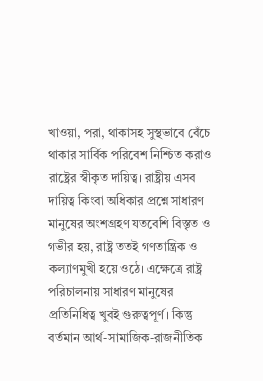খাওয়া, পরা, থাকাসহ সুস্থভাবে বেঁচে থাকার সার্বিক পরিবেশ নিশ্চিত করাও রাষ্ট্রের স্বীকৃত দায়িত্ব। রাষ্ট্রীয় এসব দায়িত্ব কিংবা অধিকার প্রশ্নে সাধারণ মানুষের অংশগ্রহণ যতবেশি বিস্তৃত ও গভীর হয়, রাষ্ট্র ততই গণতান্ত্রিক ও কল্যাণমুখী হয়ে ওঠে। এক্ষেত্রে রাষ্ট্র পরিচালনায় সাধারণ মানুষের প্রতিনিধিত্ব খুবই গুরুত্বপূর্ণ। কিন্তু বর্তমান আর্থ-সামাজিক-রাজনীতিক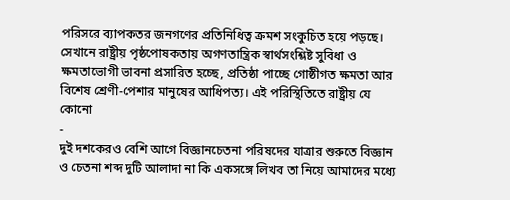পরিসরে ব্যাপকতর জনগণের প্রতিনিধিত্ব ক্রমশ সংকুচিত হয়ে পড়ছে। সেখানে রাষ্ট্রীয় পৃষ্ঠপোষকতায় অগণতান্ত্রিক স্বার্থসংশ্লিষ্ট সুবিধা ও ক্ষমতাভোগী ভাবনা প্রসারিত হচ্ছে, প্রতিষ্ঠা পাচ্ছে গোষ্ঠীগত ক্ষমতা আর বিশেষ শ্রেণী-পেশার মানুষের আধিপত্য। এই পরিস্থিতিতে রাষ্ট্রীয় যে কোনো
-
দুই দশকেরও বেশি আগে বিজ্ঞানচেতনা পরিষদের যাত্রার শুরুতে বিজ্ঞান ও চেতনা শব্দ দুটি আলাদা না কি একসঙ্গে লিখব তা নিয়ে আমাদের মধ্যে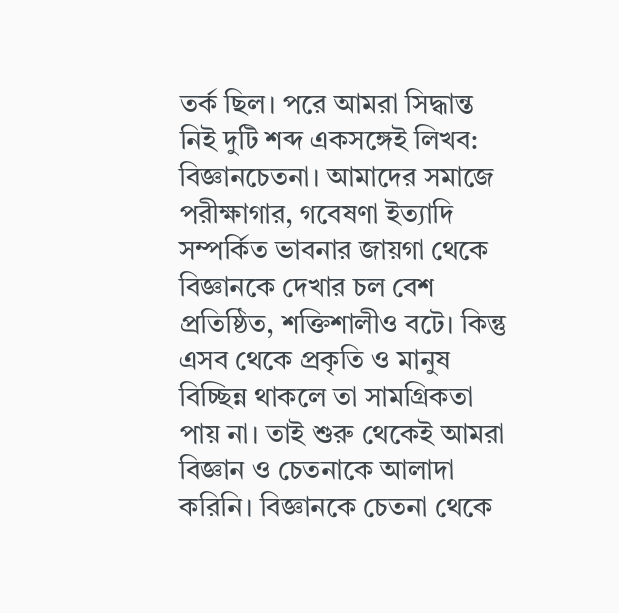তর্ক ছিল। পরে আমরা সিদ্ধান্ত নিই দুটি শব্দ একসঙ্গেই লিখব: বিজ্ঞানচেতনা। আমাদের সমাজে পরীক্ষাগার, গবেষণা ইত্যাদি সম্পর্কিত ভাবনার জায়গা থেকে বিজ্ঞানকে দেখার চল বেশ প্রতিষ্ঠিত, শক্তিশালীও বটে। কিন্তু এসব থেকে প্রকৃতি ও মানুষ বিচ্ছিন্ন থাকলে তা সামগ্রিকতা পায় না। তাই শুরু থেকেই আমরা বিজ্ঞান ও চেতনাকে আলাদা করিনি। বিজ্ঞানকে চেতনা থেকে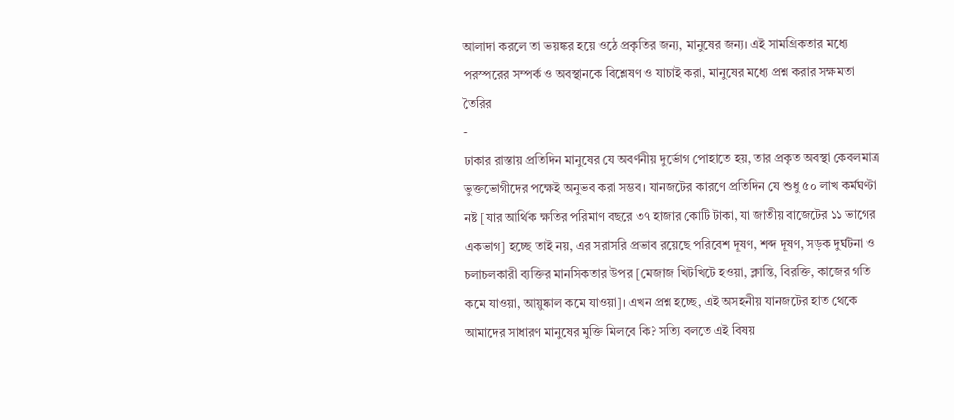আলাদা করলে তা ভয়ঙ্কর হয়ে ওঠে প্রকৃতির জন্য, মানুষের জন্য। এই সামগ্রিকতার মধ্যে পরস্পরের সম্পর্ক ও অবস্থানকে বিশ্লেষণ ও যাচাই করা, মানুষের মধ্যে প্রশ্ন করার সক্ষমতা তৈরির
-
ঢাকার রাস্তায় প্রতিদিন মানুষের যে অবর্ণনীয় দুর্ভোগ পোহাতে হয়, তার প্রকৃত অবস্থা কেবলমাত্র ভুক্তভোগীদের পক্ষেই অনুভব করা সম্ভব। যানজটের কারণে প্রতিদিন যে শুধু ৫০ লাখ কর্মঘণ্টা নষ্ট [যার আর্থিক ক্ষতির পরিমাণ বছরে ৩৭ হাজার কোটি টাকা, যা জাতীয় বাজেটের ১১ ভাগের একভাগ] হচ্ছে তাই নয়, এর সরাসরি প্রভাব রয়েছে পরিবেশ দূষণ, শব্দ দূষণ, সড়ক দুর্ঘটনা ও চলাচলকারী ব্যক্তির মানসিকতার উপর [মেজাজ খিটখিটে হওয়া, ক্লান্তি, বিরক্তি, কাজের গতি কমে যাওয়া, আয়ুষ্কাল কমে যাওয়া]। এখন প্রশ্ন হচ্ছে, এই অসহনীয় যানজটের হাত থেকে আমাদের সাধারণ মানুষের মুক্তি মিলবে কি? সত্যি বলতে এই বিষয়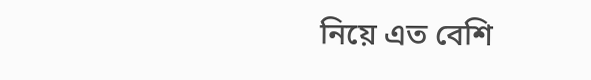নিয়ে এত বেশি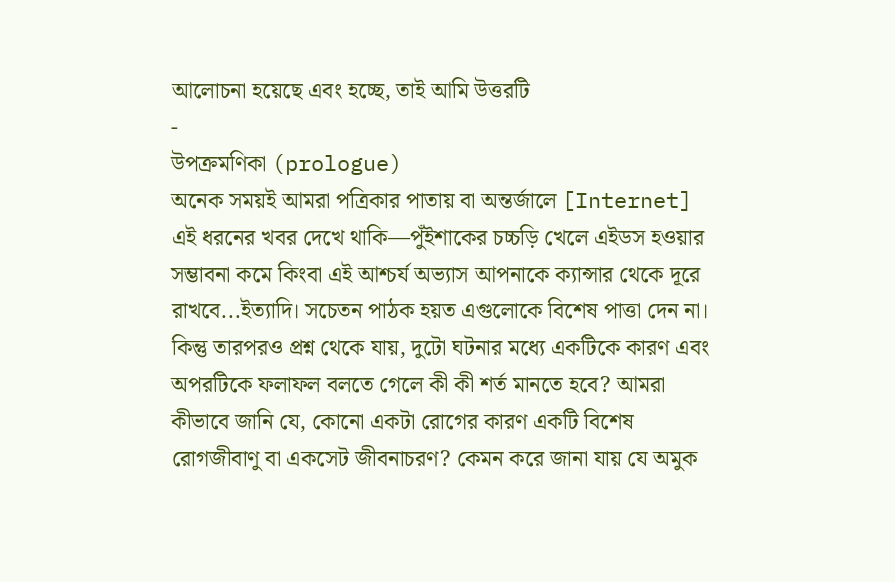আলোচনা হয়েছে এবং হচ্ছে, তাই আমি উত্তরটি
-
উপক্রমণিকা (prologue)
অনেক সময়ই আমরা পত্রিকার পাতায় বা অন্তর্জালে [Internet] এই ধরনের খবর দেখে থাকি—পুঁইশাকের চচ্চড়ি খেলে এইডস হওয়ার সম্ভাবনা কমে কিংবা এই আশ্চর্য অভ্যাস আপনাকে ক্যান্সার থেকে দূরে রাখবে...ইত্যাদি। সচেতন পাঠক হয়ত এগুলোকে বিশেষ পাত্তা দেন না। কিন্তু তারপরও প্রশ্ন থেকে যায়, দুটো ঘটনার মধ্যে একটিকে কারণ এবং অপরটিকে ফলাফল বলতে গেলে কী কী শর্ত মানতে হবে? আমরা কীভাবে জানি যে, কোনো একটা রোগের কারণ একটি বিশেষ রোগজীবাণু বা একসেট জীবনাচরণ? কেমন করে জানা যায় যে অমুক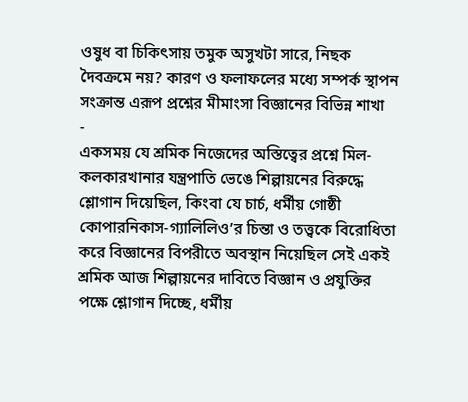ওষুধ বা চিকিৎসায় তমুক অসুখটা সারে, নিছক দৈবক্রমে নয়? কারণ ও ফলাফলের মধ্যে সম্পর্ক স্থাপন সংক্রান্ত এরূপ প্রশ্নের মীমাংসা বিজ্ঞানের বিভিন্ন শাখা
-
একসময় যে শ্রমিক নিজেদের অস্তিত্বের প্রশ্নে মিল-কলকারখানার যন্ত্রপাতি ভেঙে শিল্পায়নের বিরুদ্ধে শ্লোগান দিয়েছিল, কিংবা যে চার্চ, ধর্মীয় গোষ্ঠী কোপারনিকাস-গ্যালিলিও’র চিন্তা ও তত্ত্বকে বিরোধিতা করে বিজ্ঞানের বিপরীতে অবস্থান নিয়েছিল সেই একই শ্রমিক আজ শিল্পায়নের দাবিতে বিজ্ঞান ও প্রযুক্তির পক্ষে শ্লোগান দিচ্ছে, ধর্মীয়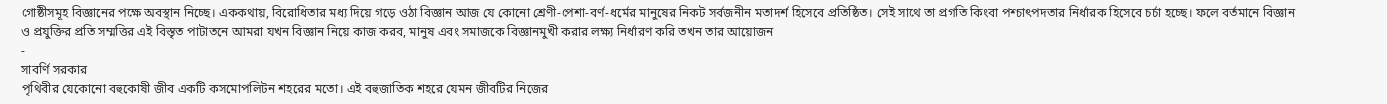গোষ্ঠীসমূহ বিজ্ঞানের পক্ষে অবস্থান নিচ্ছে। এককথায়, বিরোধিতার মধ্য দিয়ে গড়ে ওঠা বিজ্ঞান আজ যে কোনো শ্রেণী-পেশা-বর্ণ-ধর্মের মানুষের নিকট সর্বজনীন মতাদর্শ হিসেবে প্রতিষ্ঠিত। সেই সাথে তা প্রগতি কিংবা পশ্চাৎপদতার নির্ধারক হিসেবে চর্চা হচ্ছে। ফলে বর্তমানে বিজ্ঞান ও প্রযুক্তির প্রতি সম্মত্তির এই বিস্তৃত পাটাতনে আমরা যখন বিজ্ঞান নিয়ে কাজ করব, মানুষ এবং সমাজকে বিজ্ঞানমুখী করার লক্ষ্য নির্ধারণ করি তখন তার আয়োজন
-
সাবর্ণি সরকার
পৃথিবীর যেকোনো বহুকোষী জীব একটি কসমোপলিটন শহরের মতো। এই বহুজাতিক শহরে যেমন জীবটির নিজের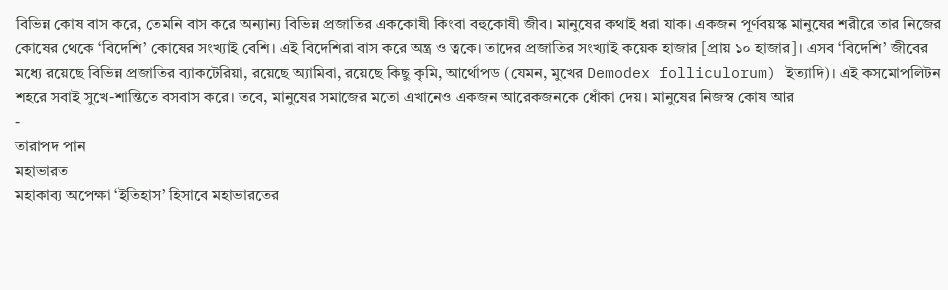বিভিন্ন কোষ বাস করে, তেমনি বাস করে অন্যান্য বিভিন্ন প্রজাতির এককোষী কিংবা বহুকোষী জীব। মানুষের কথাই ধরা যাক। একজন পূর্ণবয়স্ক মানুষের শরীরে তার নিজের কোষের থেকে ‘বিদেশি’ কোষের সংখ্যাই বেশি। এই বিদেশিরা বাস করে অন্ত্র ও ত্বকে। তাদের প্রজাতির সংখ্যাই কয়েক হাজার [প্রায় ১০ হাজার]। এসব ‘বিদেশি’ জীবের মধ্যে রয়েছে বিভিন্ন প্রজাতির ব্যাকটেরিয়া, রয়েছে অ্যামিবা, রয়েছে কিছু কৃমি, আর্থোপড (যেমন, মুখের Demodex folliculorum) ইত্যাদি)। এই কসমোপলিটন শহরে সবাই সুখে-শান্তিতে বসবাস করে। তবে, মানুষের সমাজের মতো এখানেও একজন আরেকজনকে ধোঁকা দেয়। মানুষের নিজস্ব কোষ আর
-
তারাপদ পান
মহাভারত
মহাকাব্য অপেক্ষা ‘ইতিহাস’ হিসাবে মহাভারতের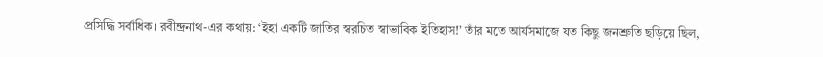প্রসিদ্ধি সর্বাধিক। রবীন্দ্রনাথ-এর কথায়: ‘ইহা একটি জাতির স্বরচিত স্বাভাবিক ইতিহাস!’ তাঁর মতে আর্যসমাজে যত কিছু জনশ্ৰুতি ছড়িয়ে ছিল,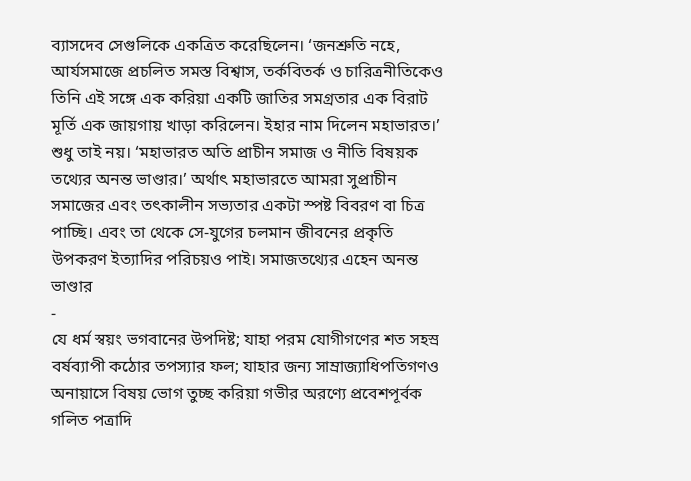ব্যাসদেব সেগুলিকে একত্রিত করেছিলেন। ‘জনশ্রুতি নহে, আর্যসমাজে প্রচলিত সমস্ত বিশ্বাস, তর্কবিতর্ক ও চারিত্রনীতিকেও তিনি এই সঙ্গে এক করিয়া একটি জাতির সমগ্রতার এক বিরাট মূর্তি এক জায়গায় খাড়া করিলেন। ইহার নাম দিলেন মহাভারত।’ শুধু তাই নয়। ‘মহাভারত অতি প্রাচীন সমাজ ও নীতি বিষয়ক তথ্যের অনন্ত ভাণ্ডার।’ অর্থাৎ মহাভারতে আমরা সুপ্রাচীন সমাজের এবং তৎকালীন সভ্যতার একটা স্পষ্ট বিবরণ বা চিত্র পাচ্ছি। এবং তা থেকে সে-যুগের চলমান জীবনের প্রকৃতি উপকরণ ইত্যাদির পরিচয়ও পাই। সমাজতথ্যের এহেন অনন্ত ভাণ্ডার
-
যে ধর্ম স্বয়ং ভগবানের উপদিষ্ট; যাহা পরম যোগীগণের শত সহস্র বর্ষব্যাপী কঠোর তপস্যার ফল; যাহার জন্য সাম্রাজ্যাধিপতিগণও অনায়াসে বিষয় ভোগ তুচ্ছ করিয়া গভীর অরণ্যে প্রবেশপূর্বক গলিত পত্রাদি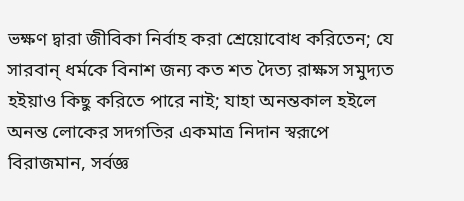ভক্ষণ দ্বারা জীবিকা নির্বাহ করা শ্রেয়োবোধ করিতেন; যে সারবান্ ধর্মকে বিনাশ জন্য কত শত দৈত্য রাক্ষস সমুদ্যত হইয়াও কিছু করিতে পারে নাই; যাহা অনন্তকাল হইলে অনন্ত লোকের সদগতির একমাত্র নিদান স্বরূপে বিরাজমান, সর্বজ্ঞ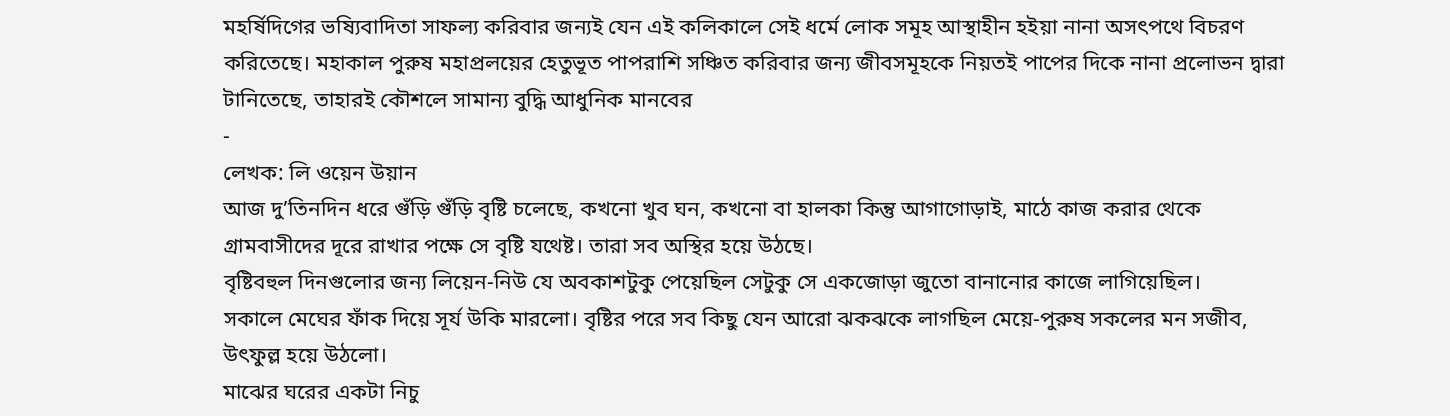মহর্ষিদিগের ভষ্যিবাদিতা সাফল্য করিবার জন্যই যেন এই কলিকালে সেই ধর্মে লোক সমূহ আস্থাহীন হইয়া নানা অসৎপথে বিচরণ করিতেছে। মহাকাল পুরুষ মহাপ্রলয়ের হেতুভূত পাপরাশি সঞ্চিত করিবার জন্য জীবসমূহকে নিয়তই পাপের দিকে নানা প্রলোভন দ্বারা টানিতেছে, তাহারই কৌশলে সামান্য বুদ্ধি আধুনিক মানবের
-
লেখক: লি ওয়েন উয়ান
আজ দু’তিনদিন ধরে গুঁড়ি গুঁড়ি বৃষ্টি চলেছে, কখনো খুব ঘন, কখনো বা হালকা কিন্তু আগাগোড়াই, মাঠে কাজ করার থেকে গ্রামবাসীদের দূরে রাখার পক্ষে সে বৃষ্টি যথেষ্ট। তারা সব অস্থির হয়ে উঠছে।
বৃষ্টিবহুল দিনগুলোর জন্য লিয়েন-নিউ যে অবকাশটুকু পেয়েছিল সেটুকু সে একজোড়া জুতো বানানোর কাজে লাগিয়েছিল।
সকালে মেঘের ফাঁক দিয়ে সূর্য উকি মারলো। বৃষ্টির পরে সব কিছু যেন আরো ঝকঝকে লাগছিল মেয়ে-পুরুষ সকলের মন সজীব, উৎফুল্ল হয়ে উঠলো।
মাঝের ঘরের একটা নিচু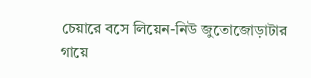চেয়ারে বসে লিয়েন-নিউ জুতোজোড়াটার গায়ে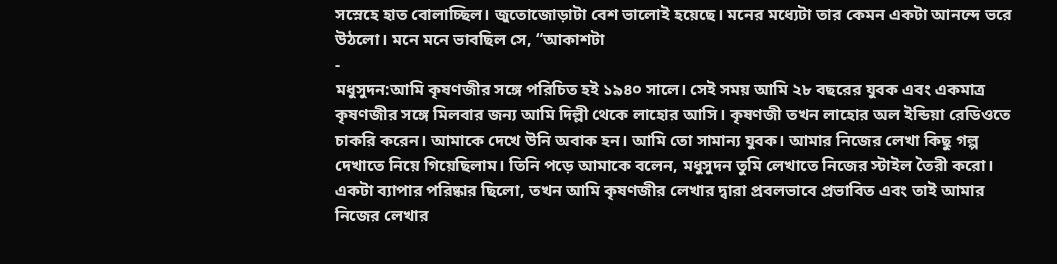সস্নেহে হাত বোলাচ্ছিল। জুতোজোড়াটা বেশ ভালোই হয়েছে। মনের মধ্যেটা তার কেমন একটা আনন্দে ভরে উঠলো। মনে মনে ভাবছিল সে, “আকাশটা
-
মধুসুদন:আমি কৃষণজীর সঙ্গে পরিচিত হই ১৯৪০ সালে। সেই সময় আমি ২৮ বছরের যুবক এবং একমাত্র কৃষণজীর সঙ্গে মিলবার জন্য আমি দিল্লী থেকে লাহোর আসি। কৃষণজী তখন লাহোর অল ইন্ডিয়া রেডিওতে চাকরি করেন। আমাকে দেখে উনি অবাক হন। আমি তো সামান্য যুবক। আমার নিজের লেখা কিছু গল্প দেখাতে নিয়ে গিয়েছিলাম। তিনি পড়ে আমাকে বলেন, মধুসুদন তুমি লেখাতে নিজের স্টাইল তৈরী করো। একটা ব্যাপার পরিষ্কার ছিলো, তখন আমি কৃষণজীর লেখার দ্বারা প্রবলভাবে প্রভাবিত এবং তাই আমার নিজের লেখার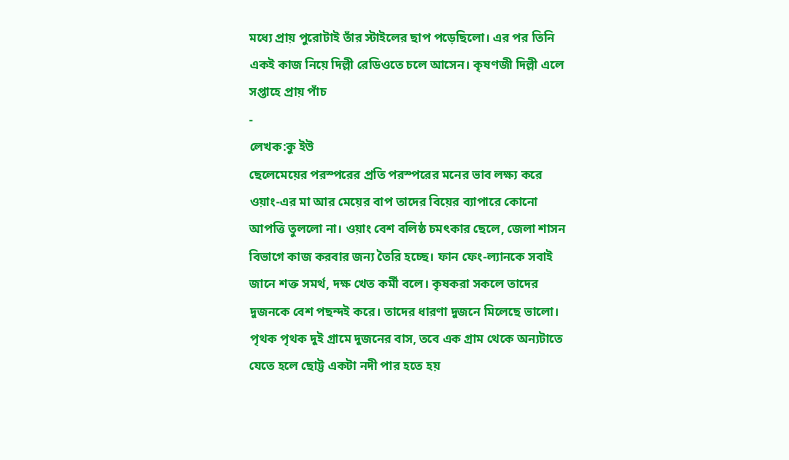মধ্যে প্রায় পুরোটাই তাঁর স্টাইলের ছাপ পড়েছিলো। এর পর তিনি একই কাজ নিয়ে দিল্লী রেডিওতে চলে আসেন। কৃষণজী দিল্লী এলে সপ্তাহে প্রায় পাঁচ
-
লেখক:কু ইউ
ছেলেমেয়ের পরস্পরের প্রতি পরস্পরের মনের ভাব লক্ষ্য করে ওয়াং-এর মা আর মেয়ের বাপ তাদের বিয়ের ব্যাপারে কোনো আপত্তি তুললো না। ওয়াং বেশ বলিষ্ঠ চমৎকার ছেলে, জেলা শাসন বিভাগে কাজ করবার জন্য তৈরি হচ্ছে। ফান ফেং-ল্যানকে সবাই জানে শক্ত সমর্থ, দক্ষ খেত কর্মী বলে। কৃষকরা সকলে তাদের দুজনকে বেশ পছন্দই করে। তাদের ধারণা দুজনে মিলেছে ভালো।
পৃথক পৃথক দুই গ্রামে দুজনের বাস, তবে এক গ্রাম থেকে অন্যটাতে যেতে হলে ছোট্ট একটা নদী পার হতে হয়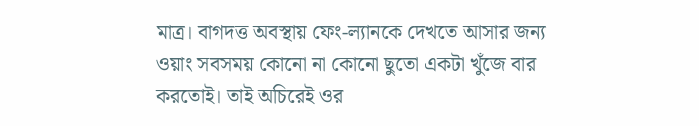মাত্র। বাগদত্ত অবস্থায় ফেং-ল্যানকে দেখতে আসার জন্য ওয়াং সবসময় কোনো না কোনো ছুতো একটা খুঁজে বার করতোই। তাই অচিরেই ওর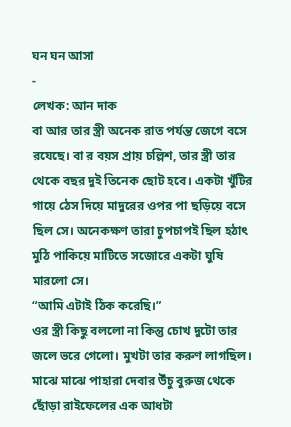ঘন ঘন আসা
-
লেখক: আন দাক
বা আর তার স্ত্রী অনেক রাত পর্যন্ত জেগে বসে রযেছে। বা র বয়স প্রায় চল্লিশ, তার স্ত্রী তার থেকে বছর দুই তিনেক ছোট হবে। একটা খুঁটির গায়ে ঠেস দিয়ে মাদুরের ওপর পা ছড়িয়ে বসে ছিল সে। অনেকক্ষণ তারা চুপচাপই ছিল হঠাৎ মুঠি পাকিয়ে মাটিতে সজোরে একটা ঘুষি মারলো সে।
“আমি এটাই ঠিক করেছি।”
ওর স্ত্রী কিছু বললো না কিন্তু চোখ দুটো তার জলে ভরে গেলো। মুখটা তার করুণ লাগছিল। মাঝে মাঝে পাহারা দেবার উঁচু বুরুজ থেকে ছোঁড়া রাইফেলের এক আধটা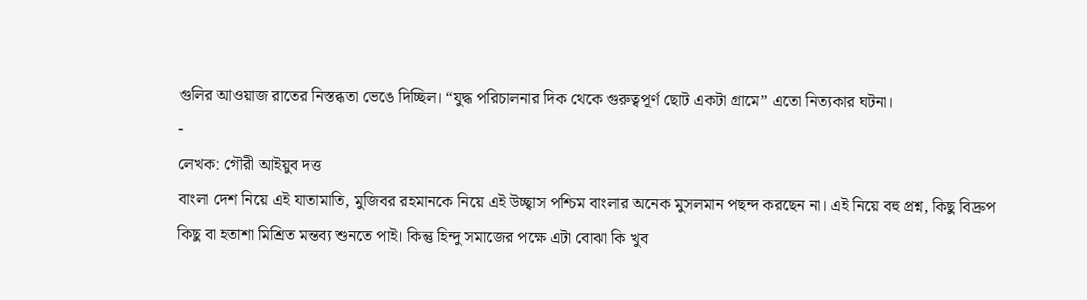গুলির আওয়াজ রাতের নিস্তব্ধতা ভেঙে দিচ্ছিল। “যুদ্ধ পরিচালনার দিক থেকে গুরুত্বপূর্ণ ছোট একটা গ্রামে” এতো নিত্যকার ঘটনা।
-
লেখক: গৌরী আইয়ুব দত্ত
বাংলা দেশ নিয়ে এই যাতামাতি, মুজিবর রহমানকে নিয়ে এই উচ্ছ্বাস পশ্চিম বাংলার অনেক মুসলমান পছন্দ করছেন না। এই নিয়ে বহু প্রশ্ন, কিছু বিদ্রুপ কিছু বা হতাশা মিশ্রিত মন্তব্য শুনতে পাই। কিন্তু হিন্দু সমাজের পক্ষে এটা বোঝা কি খুব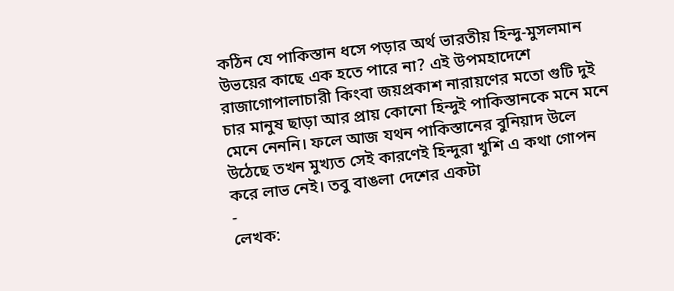কঠিন যে পাকিস্তান ধসে পড়ার অর্থ ভারতীয় হিন্দু-মুসলমান উভয়ের কাছে এক হতে পারে না? এই উপমহাদেশে রাজাগোপালাচারী কিংবা জয়প্রকাশ নারায়ণের মতো গুটি দুই চার মানুষ ছাড়া আর প্রায় কোনো হিন্দুই পাকিস্তানকে মনে মনে মেনে নেননি। ফলে আজ যথন পাকিস্তানের বুনিয়াদ উলে উঠেছে তখন মুখ্যত সেই কারণেই হিন্দুরা খুশি এ কথা গোপন করে লাভ নেই। তবু বাঙলা দেশের একটা
-
লেখক: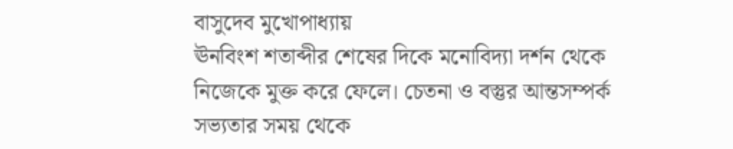বাসুদেব মুখোপাধ্যায়
ঊনবিংশ শতাব্দীর শেষের দিকে মনোবিদ্যা দর্শন থেকে নিজেকে মুক্ত করে ফেলে। চেতনা ও বস্তুর আন্তসম্পর্ক সভ্যতার সময় থেকে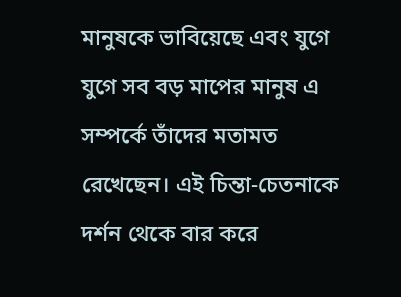মানুষকে ভাবিয়েছে এবং যুগে যুগে সব বড় মাপের মানুষ এ সম্পর্কে তাঁদের মতামত রেখেছেন। এই চিন্তা-চেতনাকে দর্শন থেকে বার করে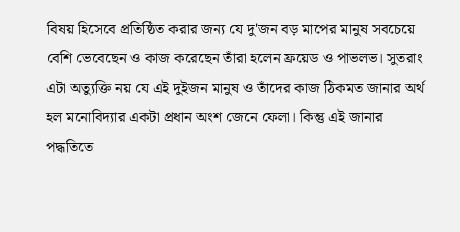বিষয় হিসেবে প্রতিষ্ঠিত করার জন্য যে দু'জন বড় মাপের মানুষ সবচেয়ে বেশি ভেবেছেন ও কাজ করেছেন তাঁরা হলেন ফ্রয়েড ও পাভলভ। সুতরাং এটা অত্যুক্তি নয় যে এই দুইজন মানুষ ও তাঁদের কাজ ঠিকমত জানার অর্থ হল মনোবিদ্যার একটা প্রধান অংশ জেনে ফেলা। কিন্তু এই জানার পদ্ধতিতে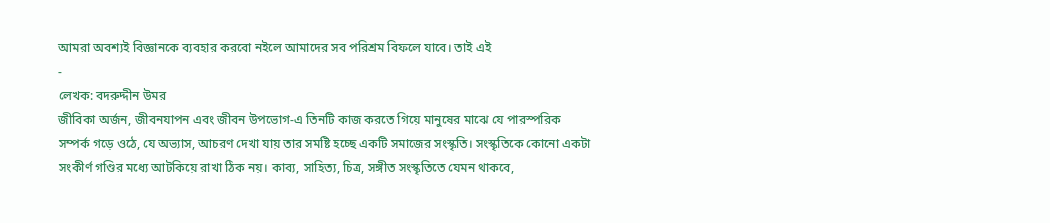আমরা অবশ্যই বিজ্ঞানকে ব্যবহার করবো নইলে আমাদের সব পরিশ্রম বিফলে যাবে। তাই এই
-
লেখক: বদরুদ্দীন উমর
জীবিকা অর্জন, জীবনযাপন এবং জীবন উপভোগ-এ তিনটি কাজ করতে গিয়ে মানুষের মাঝে যে পারস্পরিক সম্পর্ক গড়ে ওঠে, যে অভ্যাস, আচরণ দেখা যায় তার সমষ্টি হচ্ছে একটি সমাজের সংস্কৃতি। সংস্কৃতিকে কোনো একটা সংকীর্ণ গণ্ডির মধ্যে আটকিয়ে রাখা ঠিক নয়। কাব্য, সাহিত্য, চিত্র, সঙ্গীত সংস্কৃতিতে যেমন থাকবে,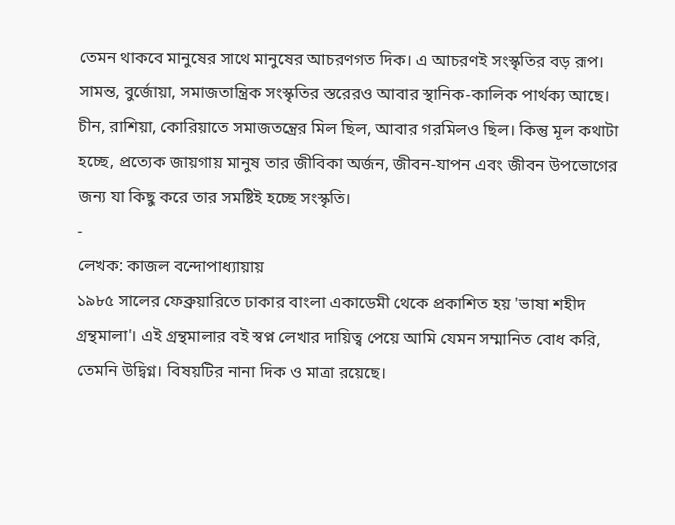তেমন থাকবে মানুষের সাথে মানুষের আচরণগত দিক। এ আচরণই সংস্কৃতির বড় রূপ।
সামন্ত, বুর্জোয়া, সমাজতান্ত্রিক সংস্কৃতির স্তরেরও আবার স্থানিক-কালিক পার্থক্য আছে। চীন, রাশিয়া, কোরিয়াতে সমাজতন্ত্রের মিল ছিল, আবার গরমিলও ছিল। কিন্তু মূল কথাটা হচ্ছে, প্রত্যেক জায়গায় মানুষ তার জীবিকা অর্জন, জীবন-যাপন এবং জীবন উপভোগের জন্য যা কিছু করে তার সমষ্টিই হচ্ছে সংস্কৃতি।
-
লেখক: কাজল বন্দোপাধ্যায়ায়
১৯৮৫ সালের ফেব্রুয়ারিতে ঢাকার বাংলা একাডেমী থেকে প্রকাশিত হয় 'ভাষা শহীদ গ্রন্থমালা'। এই গ্রন্থমালার বই স্বপ্ন লেখার দায়িত্ব পেয়ে আমি যেমন সম্মানিত বোধ করি, তেমনি উদ্বিগ্ন। বিষয়টির নানা দিক ও মাত্রা রয়েছে।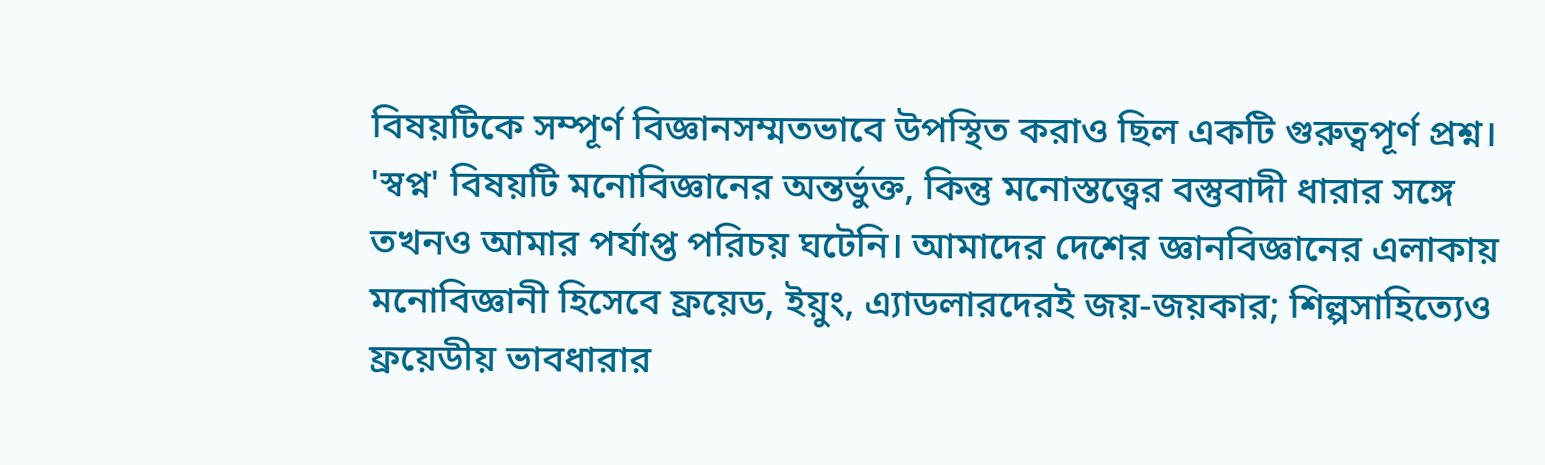বিষয়টিকে সম্পূর্ণ বিজ্ঞানসম্মতভাবে উপস্থিত করাও ছিল একটি গুরুত্বপূর্ণ প্রশ্ন। 'স্বপ্ন' বিষয়টি মনোবিজ্ঞানের অন্তর্ভুক্ত, কিন্তু মনোস্তত্ত্বের বস্তুবাদী ধারার সঙ্গে তখনও আমার পর্যাপ্ত পরিচয় ঘটেনি। আমাদের দেশের জ্ঞানবিজ্ঞানের এলাকায় মনোবিজ্ঞানী হিসেবে ফ্রয়েড, ইয়ুং, এ্যাডলারদেরই জয়-জয়কার; শিল্পসাহিত্যেও ফ্রয়েডীয় ভাবধারার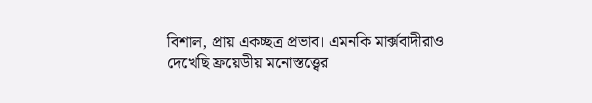বিশাল, প্রায় একচ্ছত্র প্রভাব। এমনকি মার্ক্সবাদীরাও দেখেছি ফ্রয়েডীয় মনোস্তত্ত্বের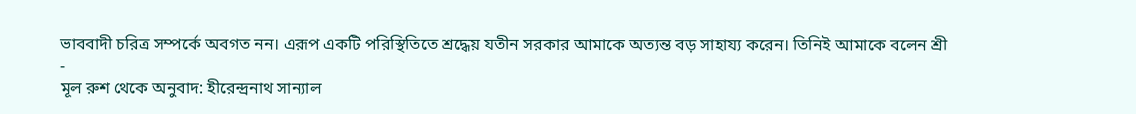ভাববাদী চরিত্র সম্পর্কে অবগত নন। এরূপ একটি পরিস্থিতিতে শ্রদ্ধেয় যতীন সরকার আমাকে অত্যন্ত বড় সাহায্য করেন। তিনিই আমাকে বলেন শ্রী
-
মূল রুশ থেকে অনুবাদ: হীরেন্দ্রনাথ সান্যাল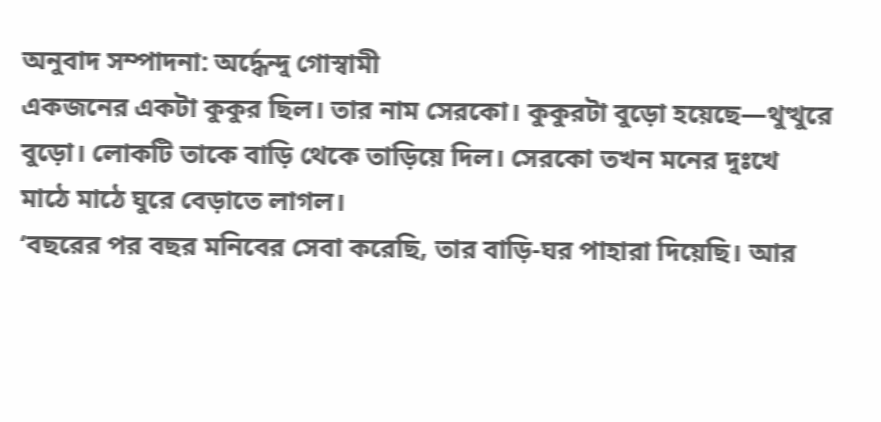অনুবাদ সম্পাদনা: অর্দ্ধেন্দু গোস্বামী
একজনের একটা কুকুর ছিল। তার নাম সেরকো। কুকুরটা বুড়ো হয়েছে—থুত্থুরে বুড়ো। লোকটি তাকে বাড়ি থেকে তাড়িয়ে দিল। সেরকো তখন মনের দুঃখে মাঠে মাঠে ঘুরে বেড়াতে লাগল।
‘বছরের পর বছর মনিবের সেবা করেছি, তার বাড়ি-ঘর পাহারা দিয়েছি। আর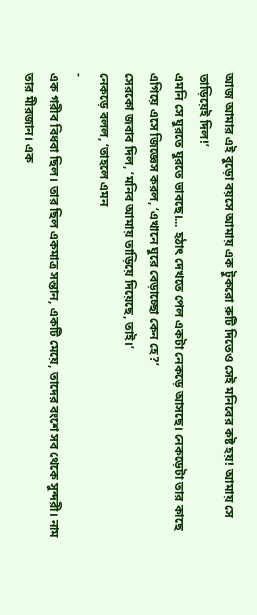আজ আমার এই বুড়ো বয়সে আমায় এক টুকরো রুটি দিতেও সেই মনিবের কষ্ট হয়! আমায় সে তাড়িয়েই দিল!’
এমনি সে ঘুরতে ঘুরতে ভাবছে।... হঠাৎ দেখতে পেল একটা নেকড়ে আসছে। নেকড়েটা তার কাছে এগিয়ে এসে জিজ্ঞেস করল, ‘এখানে ঘুরে বেড়াচ্ছো কেন হে?’
সেরকো জবাব দিল, ‘মনিব আমায় তাড়িয়ে দিয়েছে, তাই।’
নেকড়ে বলল, ‘তাহলে এমন
-
এক গরীব বিধবা ছিল। তার ছিল একমাত্র সন্তান, একটি মেয়ে, তাদের বংশে সব থেকে সুন্দরী। নাম তার মীরজান। এক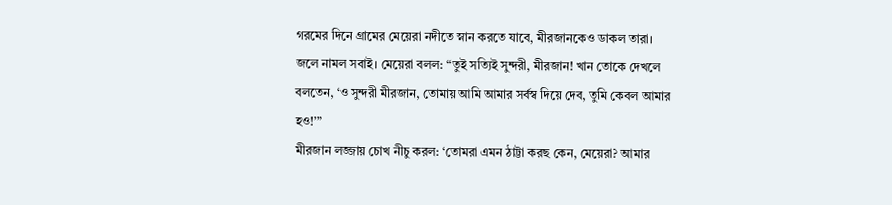গরমের দিনে গ্রামের মেয়েরা নদীতে স্নান করতে যাবে, মীরজানকেও ডাকল তারা। জলে নামল সবাই। মেয়েরা বলল: “তুই সত্যিই সুন্দরী, মীরজান! খান তোকে দেখলে বলতেন, ‘ও সুন্দরী মীরজান, তোমায় আমি আমার সর্বস্ব দিয়ে দেব, তুমি কেবল আমার হও!’”
মীরজান লজ্জায় চোখ নীচু করল: ‘তোমরা এমন ঠাট্টা করছ কেন, মেয়েরা? আমার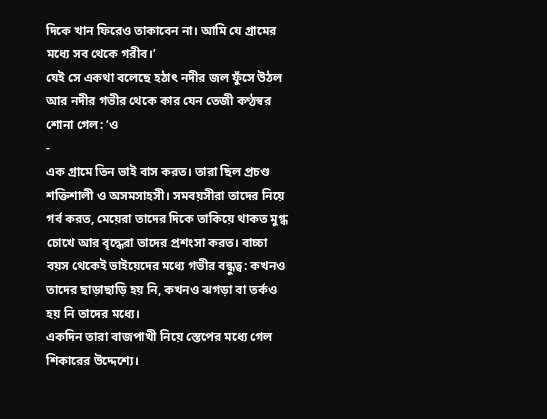দিকে খান ফিরেও তাকাবেন না। আমি যে গ্রামের মধ্যে সব থেকে গরীব।’
যেই সে একথা বলেছে হঠাৎ নদীর জল ফুঁসে উঠল আর নদীর গভীর থেকে কার যেন তেজী কণ্ঠস্বর শোনা গেল: ‘ও
-
এক গ্রামে তিন ভাই বাস করত। তারা ছিল প্রচণ্ড শক্তিশালী ও অসমসাহসী। সমবয়সীরা তাদের নিয়ে গর্ব করত, মেয়েরা তাদের দিকে তাকিয়ে থাকত মুগ্ধ চোখে আর বৃদ্ধেরা তাদের প্রশংসা করত। বাচ্চা বয়স থেকেই ভাইয়েদের মধ্যে গভীর বন্ধুত্ব: কখনও তাদের ছাড়াছাড়ি হয় নি, কখনও ঝগড়া বা তর্কও হয় নি তাদের মধ্যে।
একদিন তারা বাজপাখী নিয়ে স্তেপের মধ্যে গেল শিকারের উদ্দেশ্যে।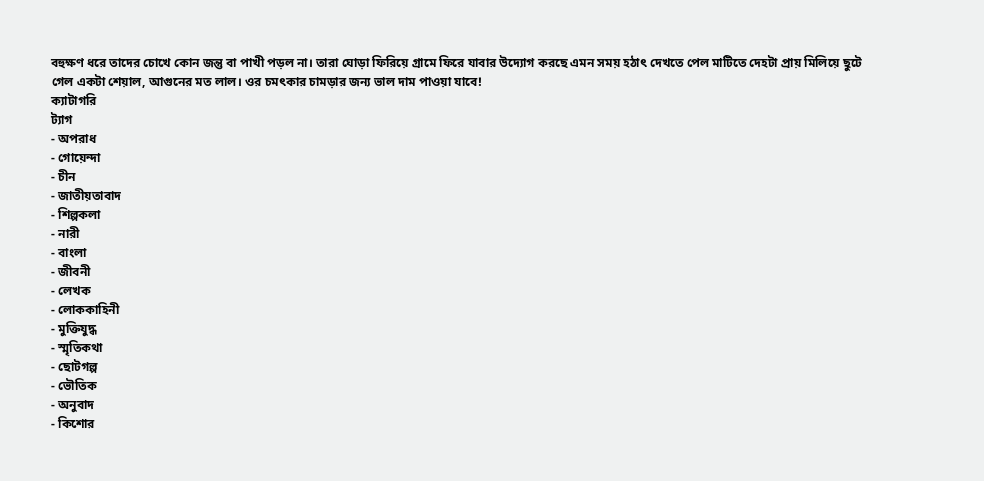বহুক্ষণ ধরে তাদের চোখে কোন জন্তু বা পাখী পড়ল না। তারা ঘোড়া ফিরিয়ে গ্রামে ফিরে যাবার উদ্যোগ করছে এমন সময় হঠাৎ দেখতে পেল মাটিতে দেহটা প্রায় মিলিয়ে ছুটে গেল একটা শেয়াল, আগুনের মত লাল। ওর চমৎকার চামড়ার জন্য ভাল দাম পাওয়া যাবে!
ক্যাটাগরি
ট্যাগ
- অপরাধ
- গোয়েন্দা
- চীন
- জাতীয়তাবাদ
- শিল্পকলা
- নারী
- বাংলা
- জীবনী
- লেখক
- লোককাহিনী
- মুক্তিযুদ্ধ
- স্মৃতিকথা
- ছোটগল্প
- ভৌতিক
- অনুবাদ
- কিশোর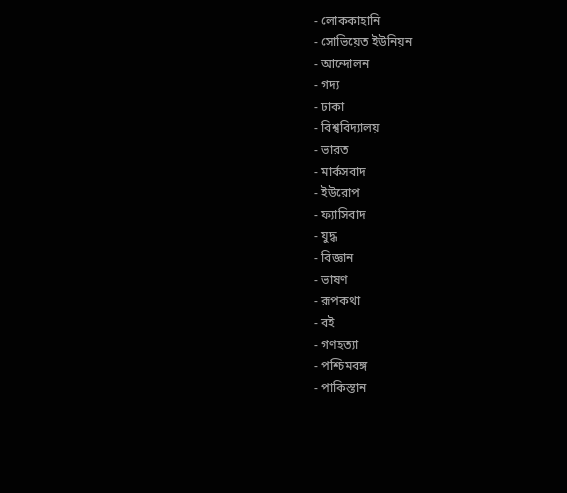- লোককাহানি
- সোভিয়েত ইউনিয়ন
- আন্দোলন
- গদ্য
- ঢাকা
- বিশ্ববিদ্যালয়
- ভারত
- মার্কসবাদ
- ইউরোপ
- ফ্যাসিবাদ
- যুদ্ধ
- বিজ্ঞান
- ভাষণ
- রূপকথা
- বই
- গণহত্যা
- পশ্চিমবঙ্গ
- পাকিস্তান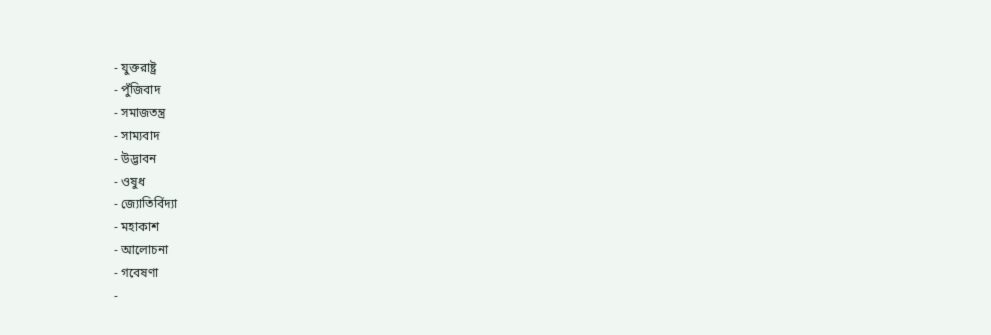- যুক্তরাষ্ট্র
- পুঁজিবাদ
- সমাজতন্ত্র
- সাম্যবাদ
- উদ্ভাবন
- ওষুধ
- জ্যোতির্বিদ্যা
- মহাকাশ
- আলোচনা
- গবেষণা
-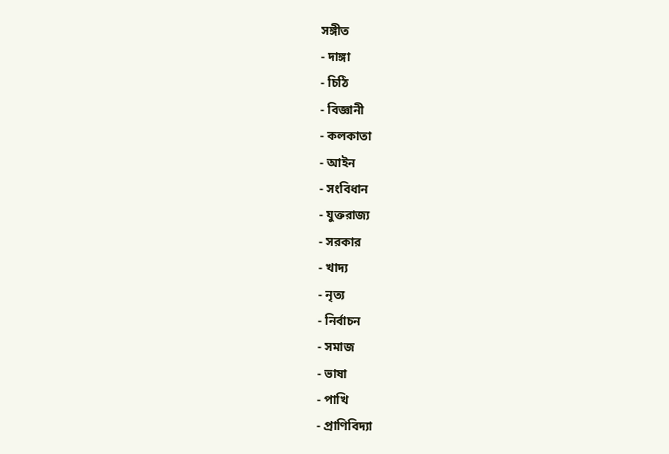সঙ্গীত
- দাঙ্গা
- চিঠি
- বিজ্ঞানী
- কলকাতা
- আইন
- সংবিধান
- যুক্তরাজ্য
- সরকার
- খাদ্য
- নৃত্য
- নির্বাচন
- সমাজ
- ভাষা
- পাখি
- প্রাণিবিদ্যা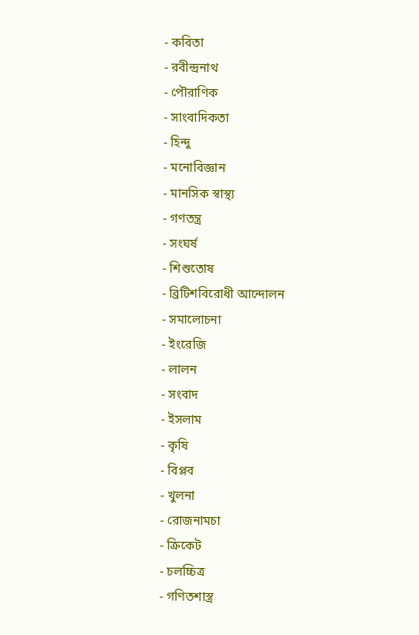- কবিতা
- রবীন্দ্রনাথ
- পৌরাণিক
- সাংবাদিকতা
- হিন্দু
- মনোবিজ্ঞান
- মানসিক স্বাস্থ্য
- গণতন্ত্র
- সংঘর্ষ
- শিশুতোষ
- ব্রিটিশবিরোধী আন্দোলন
- সমালোচনা
- ইংরেজি
- লালন
- সংবাদ
- ইসলাম
- কৃষি
- বিপ্লব
- খুলনা
- রোজনামচা
- ক্রিকেট
- চলচ্চিত্র
- গণিতশাস্ত্র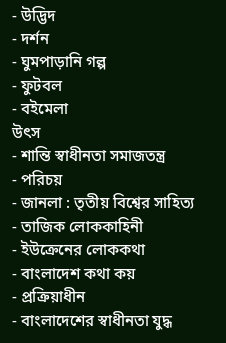- উদ্ভিদ
- দর্শন
- ঘুমপাড়ানি গল্প
- ফুটবল
- বইমেলা
উৎস
- শান্তি স্বাধীনতা সমাজতন্ত্র
- পরিচয়
- জানলা : তৃতীয় বিশ্বের সাহিত্য
- তাজিক লোককাহিনী
- ইউক্রেনের লোককথা
- বাংলাদেশ কথা কয়
- প্রক্রিয়াধীন
- বাংলাদেশের স্বাধীনতা যুদ্ধ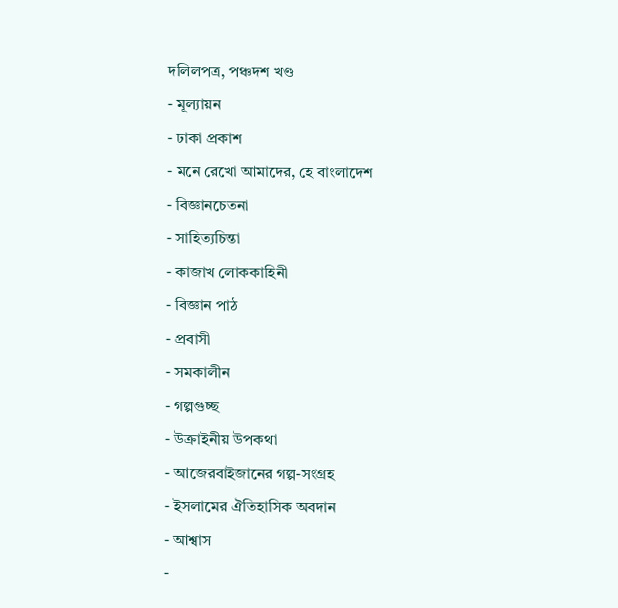দলিলপত্র, পঞ্চদশ খণ্ড
- মূল্যায়ন
- ঢাকা প্রকাশ
- মনে রেখো আমাদের, হে বাংলাদেশ
- বিজ্ঞানচেতনা
- সাহিত্যচিন্তা
- কাজাখ লোককাহিনী
- বিজ্ঞান পাঠ
- প্রবাসী
- সমকালীন
- গল্পগুচ্ছ
- উক্রাইনীয় উপকথা
- আজেরবাইজানের গল্প-সংগ্রহ
- ইসলামের ঐতিহাসিক অবদান
- আশ্বাস
-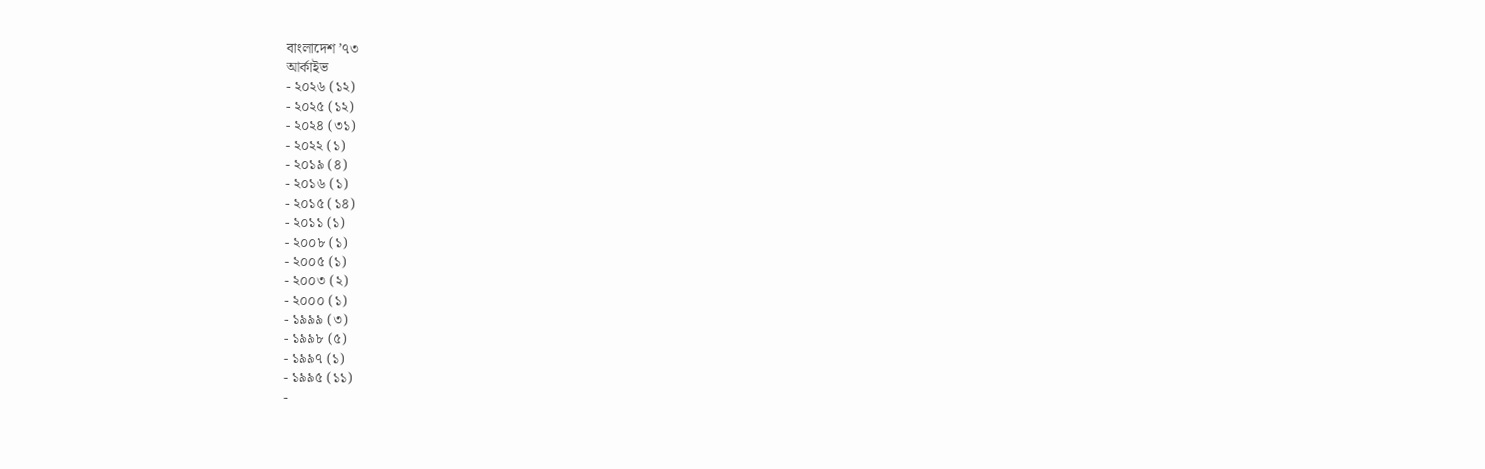বাংলাদেশ ’৭৩
আর্কাইভ
- ২০২৬ (১২)
- ২০২৫ (১২)
- ২০২৪ (৩১)
- ২০২২ (১)
- ২০১৯ (৪)
- ২০১৬ (১)
- ২০১৫ (১৪)
- ২০১১ (১)
- ২০০৮ (১)
- ২০০৫ (১)
- ২০০৩ (২)
- ২০০০ (১)
- ১৯৯৯ (৩)
- ১৯৯৮ (৫)
- ১৯৯৭ (১)
- ১৯৯৫ (১১)
-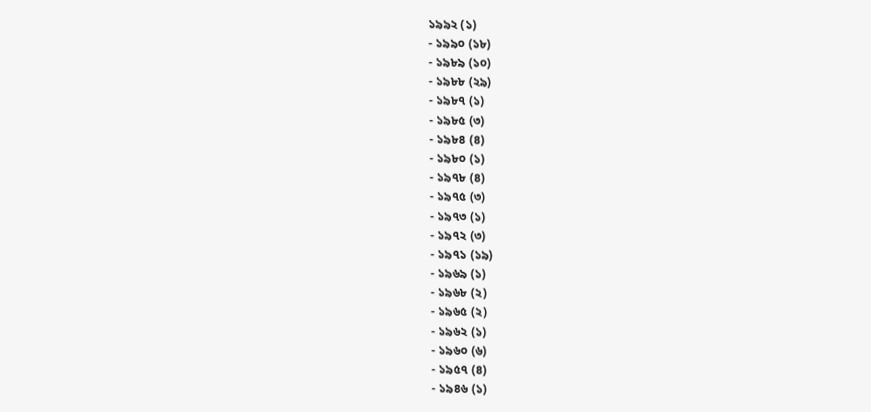১৯৯২ (১)
- ১৯৯০ (১৮)
- ১৯৮৯ (১০)
- ১৯৮৮ (২৯)
- ১৯৮৭ (১)
- ১৯৮৫ (৩)
- ১৯৮৪ (৪)
- ১৯৮০ (১)
- ১৯৭৮ (৪)
- ১৯৭৫ (৩)
- ১৯৭৩ (১)
- ১৯৭২ (৩)
- ১৯৭১ (১৯)
- ১৯৬৯ (১)
- ১৯৬৮ (২)
- ১৯৬৫ (২)
- ১৯৬২ (১)
- ১৯৬০ (৬)
- ১৯৫৭ (৪)
- ১৯৪৬ (১)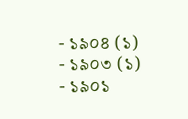- ১৯০৪ (১)
- ১৯০৩ (১)
- ১৯০১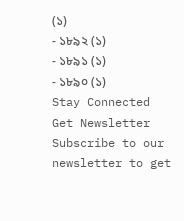(১)
- ১৮৯২ (১)
- ১৮৯১ (১)
- ১৮৯০ (১)
Stay Connected
Get Newsletter
Subscribe to our newsletter to get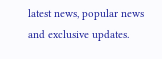latest news, popular news and exclusive updates.